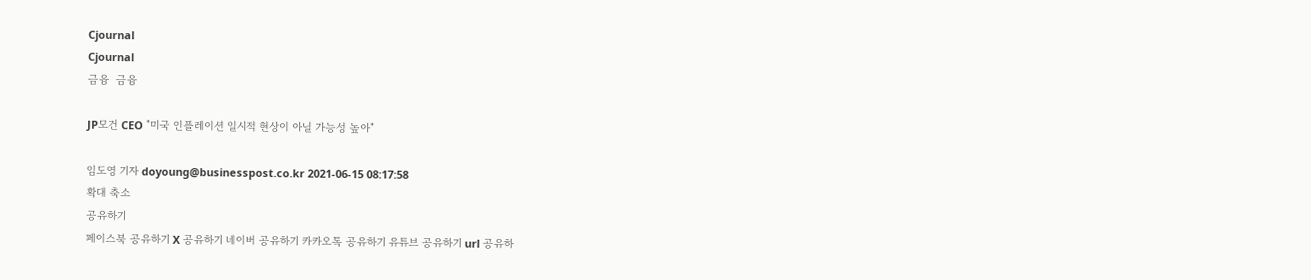Cjournal
Cjournal
금융  금융

JP모건 CEO "미국 인플레이션 일시적 현상이 아닐 가능성 높아"

임도영 기자 doyoung@businesspost.co.kr 2021-06-15 08:17:58
확대 축소
공유하기
페이스북 공유하기 X 공유하기 네이버 공유하기 카카오톡 공유하기 유튜브 공유하기 url 공유하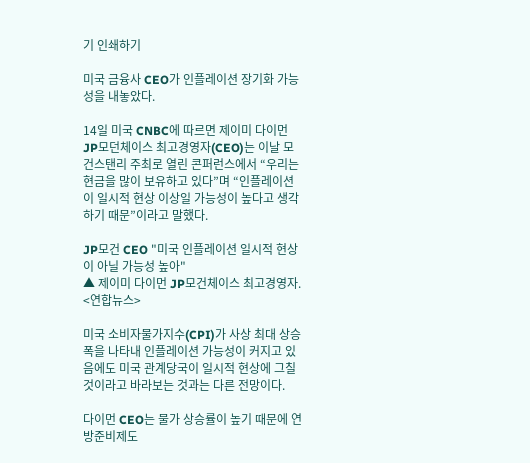기 인쇄하기

미국 금융사 CEO가 인플레이션 장기화 가능성을 내놓았다.

14일 미국 CNBC에 따르면 제이미 다이먼 JP모던체이스 최고경영자(CEO)는 이날 모건스탠리 주최로 열린 콘퍼런스에서 “우리는 현금을 많이 보유하고 있다”며 “인플레이션이 일시적 현상 이상일 가능성이 높다고 생각하기 때문”이라고 말했다.

JP모건 CEO "미국 인플레이션 일시적 현상이 아닐 가능성 높아"
▲ 제이미 다이먼 JP모건체이스 최고경영자. <연합뉴스>

미국 소비자물가지수(CPI)가 사상 최대 상승폭을 나타내 인플레이션 가능성이 커지고 있음에도 미국 관계당국이 일시적 현상에 그칠 것이라고 바라보는 것과는 다른 전망이다.

다이먼 CEO는 물가 상승률이 높기 때문에 연방준비제도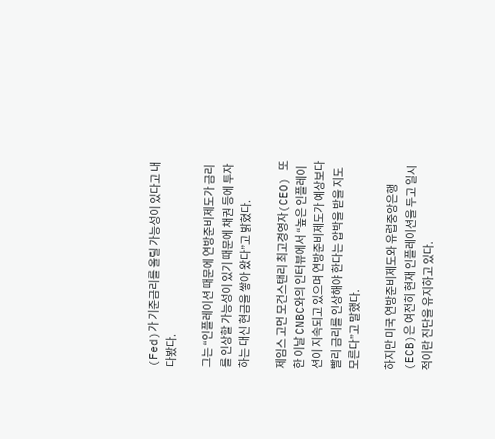(Fed)가 기준금리를 올릴 가능성이 있다고 내다봤다.

그는 “인플레이션 때문에 연방준비제도가 금리를 인상할 가능성이 있기 때문에 채권 등에 투자하는 대신 현금을 쌓아 왔다”고 밝혔다.

제임스 고먼 모건스탠리 최고경영자(CEO) 또한 이날 CNBC와의 인터뷰에서 “높은 인플레이션이 지속되고 있으며 연방준비제도가 예상보다 빨리 금리를 인상해야 한다는 압박을 받을 지도 모른다”고 말했다.

하지만 미국 연방준비제도와 유럽중앙은행(ECB)은 여전히 현재 인플레이션을 두고 일시적이란 진단을 유지하고 있다.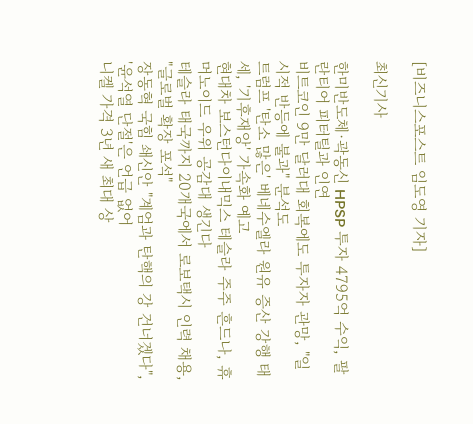[비즈니스포스트 임도영 기자]

최신기사

한미반도체·곽동신 HPSP 투자 4795억 수익, 팔란티어 피터틸과 인연
비트코인 9만 달러대 회복에도 투자자 관망, "일시적 반등에 불과" 분석도
트럼프 '탄소 많은' 베네수엘라 원유 증산 강행 태세, '기후재앙' 가속화 예고
현대차 보스턴다이내믹스 테슬라 주주 흔드나, 휴머노이드 우위 공감대 생긴다
테슬라 태국까지 20개국에서 로보택시 인력 채용, "글로벌 확장 포석"
장동혁 국힘 쇄신안 "계엄과 탄핵의 강 건너겠다", '윤석열 단절'은 언급 없어
니켈 가격 3년 새 최대 상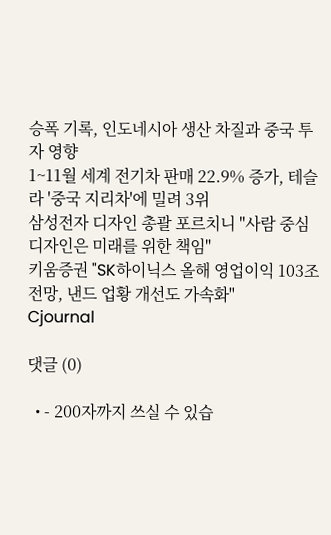승폭 기록, 인도네시아 생산 차질과 중국 투자 영향
1~11월 세계 전기차 판매 22.9% 증가, 테슬라 '중국 지리차'에 밀려 3위
삼성전자 디자인 총괄 포르치니 "사람 중심 디자인은 미래를 위한 책임"
키움증권 "SK하이닉스 올해 영업이익 103조 전망, 낸드 업황 개선도 가속화"
Cjournal

댓글 (0)

  • - 200자까지 쓰실 수 있습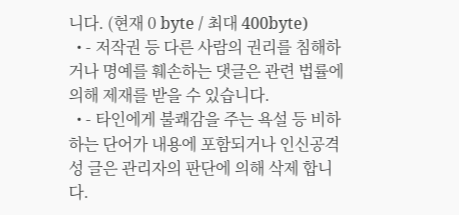니다. (현재 0 byte / 최대 400byte)
  • - 저작권 등 다른 사람의 권리를 침해하거나 명예를 훼손하는 댓글은 관련 법률에 의해 제재를 받을 수 있습니다.
  • - 타인에게 불쾌감을 주는 욕설 등 비하하는 단어가 내용에 포함되거나 인신공격성 글은 관리자의 판단에 의해 삭제 합니다.